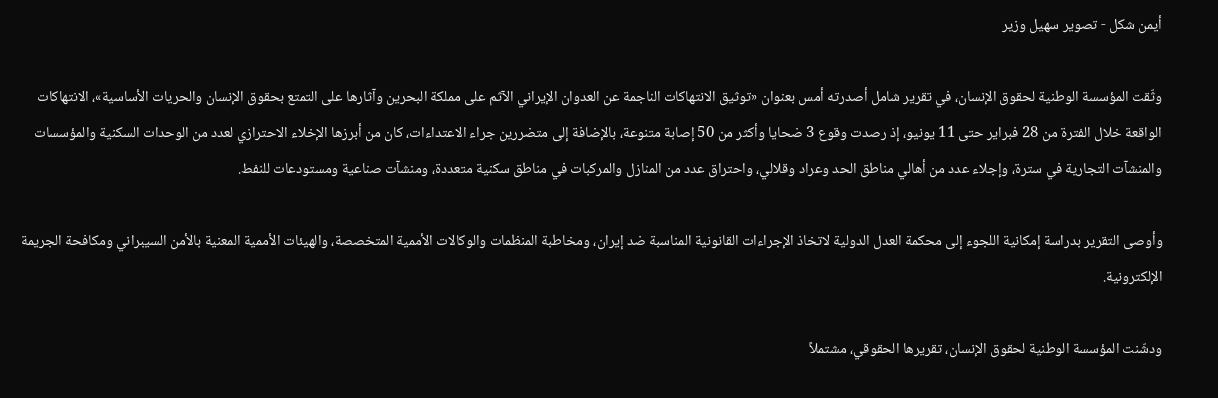أيمن شكل - تصوير سهيل وزير

وثّقت المؤسسة الوطنية لحقوق الإنسان، في تقرير شامل أصدرته أمس بعنوان «توثيق الانتهاكات الناجمة عن العدوان الإيراني الآثم على مملكة البحرين وآثارها على التمتع بحقوق الإنسان والحريات الأساسية»، الانتهاكات الواقعة خلال الفترة من 28 فبراير حتى 11 يونيو، إذ رصدت وقوع 3 ضحايا وأكثر من 50 إصابة متنوعة، بالإضافة إلى متضررين جراء الاعتداءات، كان من أبرزها الإخلاء الاحترازي لعدد من الوحدات السكنية والمؤسسات والمنشآت التجارية في سترة، وإجلاء عدد من أهالي مناطق الحد وعراد وقلالي، واحتراق عدد من المنازل والمركبات في مناطق سكنية متعددة، ومنشآت صناعية ومستودعات للنفط.

وأوصى التقرير بدراسة إمكانية اللجوء إلى محكمة العدل الدولية لاتخاذ الإجراءات القانونية المناسبة ضد إيران، ومخاطبة المنظمات والوكالات الأممية المتخصصة، والهيئات الأممية المعنية بالأمن السيبراني ومكافحة الجريمة الإلكترونية.

ودشّنت المؤسسة الوطنية لحقوق الإنسان، تقريرها الحقوقي، مشتملاً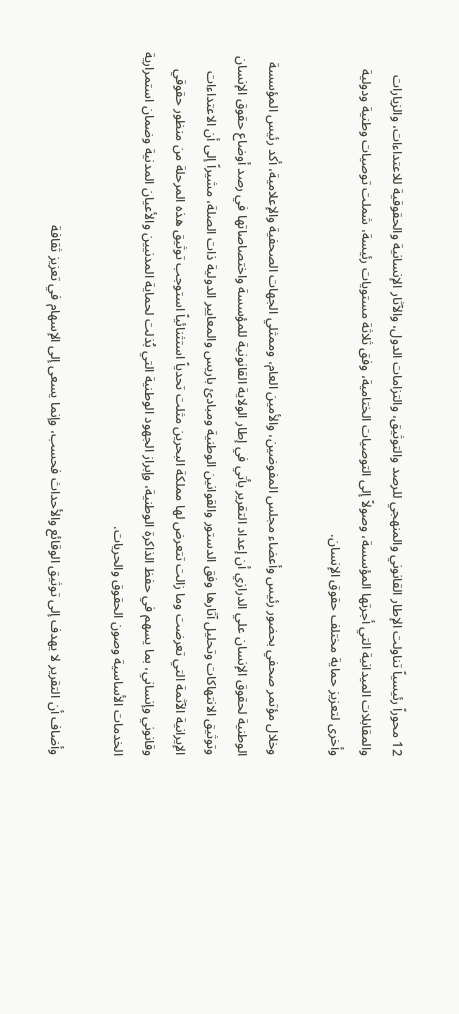12 محوراً رئيسياً تناولت الإطار القانوني والمنهجي للرصد والتوثيق، والتزامات الدول، والآثار الإنسانية والحقوقية للاعتداءات، والزيارات والمقابلات الميدانية التي أجرتها المؤسسة، وصولاً إلى التوصيات الختامية، وفق ثلاثة مستويات رئيسة، شملت توصيات وطنية ودولية وأخرى لتعزيز حماية مختلف حقوق الإنسان.

وخلال مؤتمر صحفي بحضور رئيس وأعضاء مجلس المفوضين، والأمين العام، وممثلي الجهات الصحفية والإعلامية، أكد رئيس المؤسسة الوطنية لحقوق الإنسان علي الدرازي أن إعداد التقرير يأتي في إطار الولاية القانونية للمؤسسة واختصاصاتها في رصد أوضاع حقوق الإنسان وتوثيق الانتهاكات وتحليل آثارها وفق الدستور والقوانين الوطنية ومبادئ باريس والمعايير الدولية ذات الصلة، مشيراً إلى أن الاعتداءات الإيرانية الآثمة التي تعرضت وما زالت تتعرض لها مملكة البحرين مثلت تحدياً استثنائياً استوجب توثيق هذه المرحلة من منظور حقوقي وقانوني وإنساني، بما يسهم في حفظ الذاكرة الوطنية، وإبراز الجهود الوطنية التي بُذلت لحماية المدنيين والأعيان المدنية وضمان استمرارية الخدمات الأساسية وصون الحقوق والحريات.

وأضاف أن التقرير لا يهدف إلى توثيق الوقائع والأحداث فحسب، وإنما يسعى إلى الإسهام في تعزيز ثقافة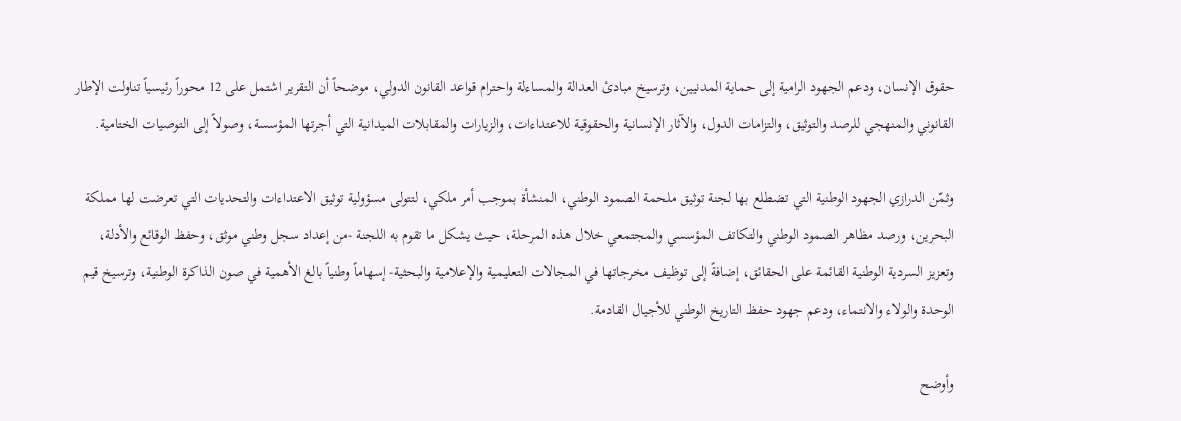حقوق الإنسان، ودعم الجهود الرامية إلى حماية المدنيين، وترسيخ مبادئ العدالة والمساءلة واحترام قواعد القانون الدولي، موضحاً أن التقرير اشتمل على 12 محوراً رئيسياً تناولت الإطار القانوني والمنهجي للرصد والتوثيق، والتزامات الدول، والآثار الإنسانية والحقوقية للاعتداءات، والزيارات والمقابلات الميدانية التي أجرتها المؤسسة، وصولاً إلى التوصيات الختامية.

وثمّن الدرازي الجهود الوطنية التي تضطلع بها لجنة توثيق ملحمة الصمود الوطني، المنشأة بموجب أمر ملكي، لتتولى مسؤولية توثيق الاعتداءات والتحديات التي تعرضت لها مملكة البحرين، ورصد مظاهر الصمود الوطني والتكاتف المؤسسي والمجتمعي خلال هذه المرحلة، حيث يشكل ما تقوم به اللجنة -من إعداد سجل وطني موثق، وحفظ الوقائع والأدلة، وتعزيز السردية الوطنية القائمة على الحقائق، إضافةً إلى توظيف مخرجاتها في المجالات التعليمية والإعلامية والبحثية- إسهاماً وطنياً بالغ الأهمية في صون الذاكرة الوطنية، وترسيخ قيم الوحدة والولاء والانتماء، ودعم جهود حفظ التاريخ الوطني للأجيال القادمة.

وأوضح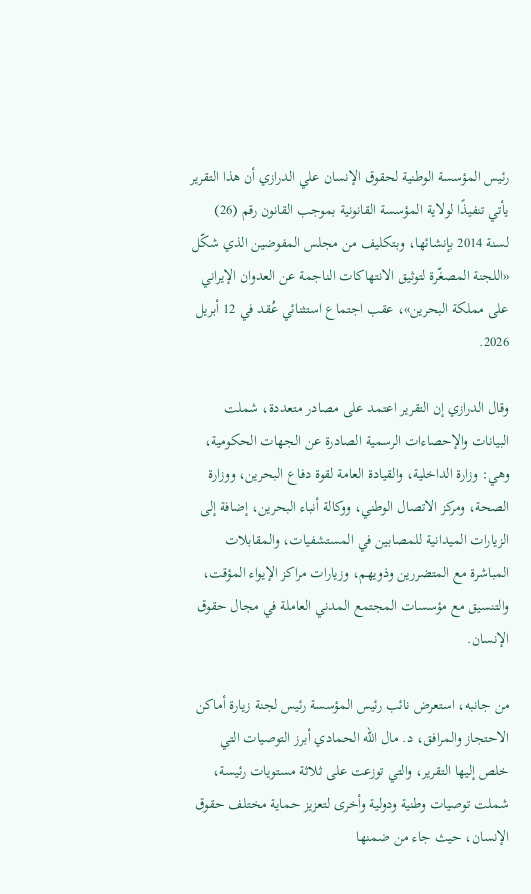رئيس المؤسسة الوطنية لحقوق الإنسان علي الدرازي أن هذا التقرير يأتي تنفيذًا لولاية المؤسسة القانونية بموجب القانون رقم (26) لسنة 2014 بإنشائها، وبتكليف من مجلس المفوضين الذي شكّل «اللجنة المصغّرة لتوثيق الانتهاكات الناجمة عن العدوان الإيراني على مملكة البحرين»، عقب اجتماع استثنائي عُقد في 12 أبريل 2026.

وقال الدرازي إن التقرير اعتمد على مصادر متعددة، شملت البيانات والإحصاءات الرسمية الصادرة عن الجهات الحكومية، وهي: وزارة الداخلية، والقيادة العامة لقوة دفاع البحرين، ووزارة الصحة، ومركز الاتصال الوطني، ووكالة أنباء البحرين، إضافة إلى الزيارات الميدانية للمصابين في المستشفيات، والمقابلات المباشرة مع المتضررين وذويهم، وزيارات مراكز الإيواء المؤقت، والتنسيق مع مؤسسات المجتمع المدني العاملة في مجال حقوق الإنسان.

من جانبه، استعرض نائب رئيس المؤسسة رئيس لجنة زيارة أماكن الاحتجاز والمرافق، د. مال الله الحمادي أبرز التوصيات التي خلص إليها التقرير، والتي توزعت على ثلاثة مستويات رئيسة، شملت توصيات وطنية ودولية وأخرى لتعزيز حماية مختلف حقوق الإنسان، حيث جاء من ضمنها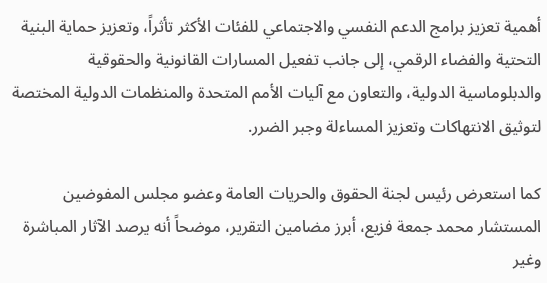أهمية تعزيز برامج الدعم النفسي والاجتماعي للفئات الأكثر تأثراً، وتعزيز حماية البنية التحتية والفضاء الرقمي، إلى جانب تفعيل المسارات القانونية والحقوقية والدبلوماسية الدولية، والتعاون مع آليات الأمم المتحدة والمنظمات الدولية المختصة لتوثيق الانتهاكات وتعزيز المساءلة وجبر الضرر.

كما استعرض رئيس لجنة الحقوق والحريات العامة وعضو مجلس المفوضين المستشار محمد جمعة فزيع، أبرز مضامين التقرير، موضحاً أنه يرصد الآثار المباشرة وغير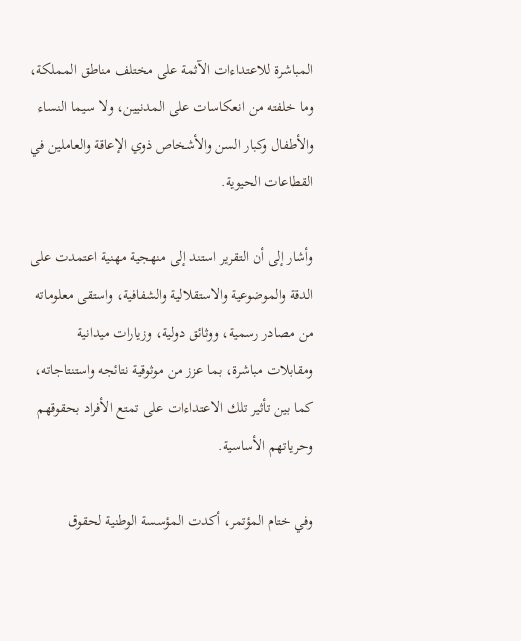المباشرة للاعتداءات الآثمة على مختلف مناطق المملكة، وما خلفته من انعكاسات على المدنيين، ولا سيما النساء والأطفال وكبار السن والأشخاص ذوي الإعاقة والعاملين في القطاعات الحيوية.

وأشار إلى أن التقرير استند إلى منهجية مهنية اعتمدت على الدقة والموضوعية والاستقلالية والشفافية، واستقى معلوماته من مصادر رسمية، ووثائق دولية، وزيارات ميدانية ومقابلات مباشرة، بما عزز من موثوقية نتائجه واستنتاجاته، كما بين تأثير تلك الاعتداءات على تمتع الأفراد بحقوقهم وحرياتهم الأساسية.

وفي ختام المؤتمر، أكدت المؤسسة الوطنية لحقوق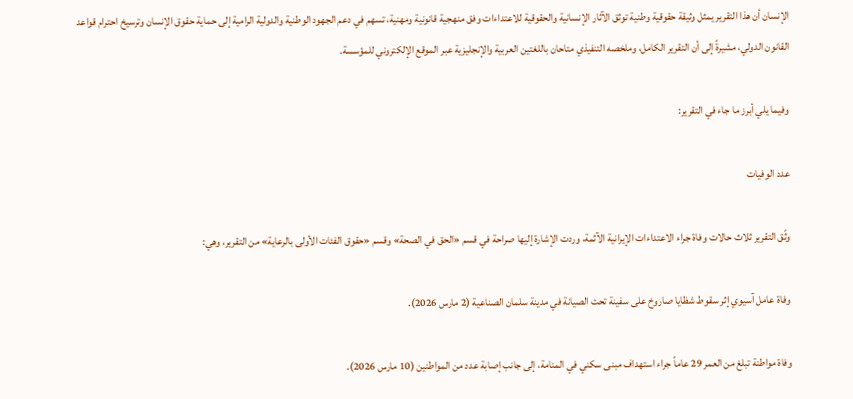الإنسان أن هذا التقرير يمثل وثيقة حقوقية وطنية توثق الآثار الإنسانية والحقوقية للاعتداءات وفق منهجية قانونية ومهنية، تسهم في دعم الجهود الوطنية والدولية الرامية إلى حماية حقوق الإنسان وترسيخ احترام قواعد القانون الدولي، مشيرةً إلى أن التقرير الكامل، وملخصه التنفيذي متاحان باللغتين العربية والإنجليزية عبر الموقع الإلكتروني للمؤسسة.

وفيما يلي أبرز ما جاء في التقرير:

عدد الوفيات

وثّق التقرير ثلاث حالات وفاة جراء الاعتداءات الإيرانية الآثمة، وردت الإشارة إليها صراحة في قسم «الحق في الصحة» وقسم «حقوق الفئات الأولى بالرعاية» من التقرير، وهي:

وفاة عامل آسيوي إثر سقوط شظايا صاروخ على سفينة تحت الصيانة في مدينة سلمان الصناعية (2 مارس 2026).

وفاة مواطنة تبلغ من العمر 29 عاماً جراء استهداف مبنى سكني في المنامة، إلى جانب إصابة عدد من المواطنين (10 مارس 2026).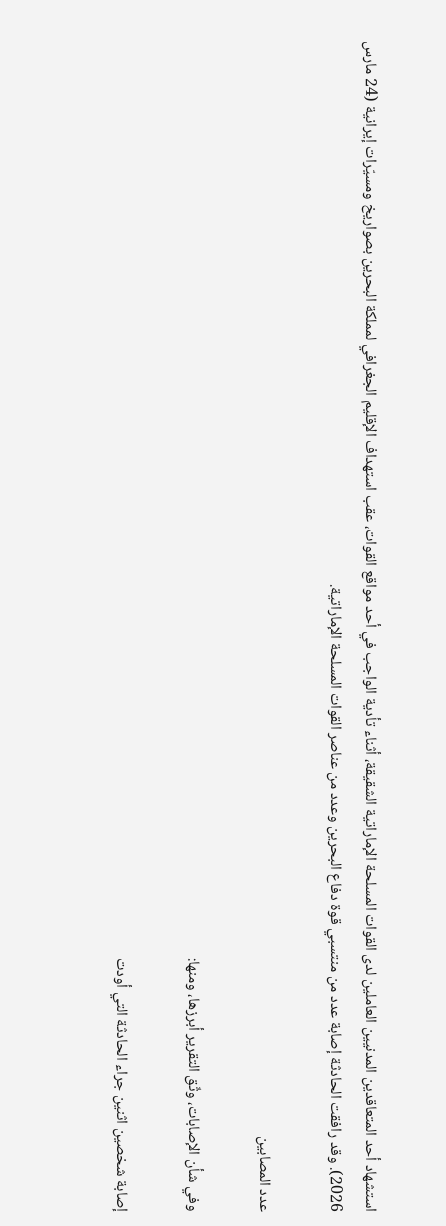استشهاد أحد المتعاقدين المدنيين العاملين لدى القوات المسلحة الإماراتية الشقيقة، أثناء تأدية الواجب في أحد مواقع القوات، عقب استهداف الإقليم الجغرافي لمملكة البحرين بصواريخ ومسيّرات إيرانية (24 مارس 2026). وقد رافقت الحادثة إصابة عدد من منتسبي قوة دفاع البحرين وعدد من عناصر القوات المسلحة الإماراتية.

عدد المصابين

وفي شأن الإصابات، وثّق التقرير أبرزها، ومنها:

إصابة شخصين اثنين جراء الحادثة التي أودت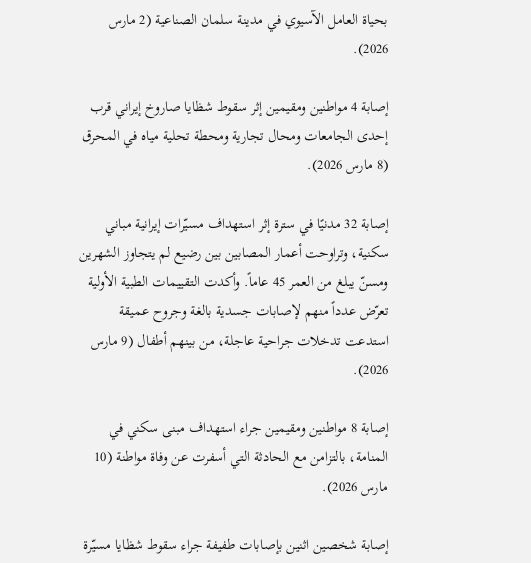بحياة العامل الآسيوي في مدينة سلمان الصناعية (2 مارس 2026).

إصابة 4 مواطنين ومقيمين إثر سقوط شظايا صاروخ إيراني قرب إحدى الجامعات ومحال تجارية ومحطة تحلية مياه في المحرق (8 مارس 2026).

إصابة 32 مدنيًا في سترة إثر استهداف مسيّرات إيرانية مباني سكنية، وتراوحت أعمار المصابين بين رضيع لم يتجاوز الشهرين ومسنّ يبلغ من العمر 45 عاماً. وأكدت التقييمات الطبية الأولية تعرّض عدداً منهم لإصابات جسدية بالغة وجروح عميقة استدعت تدخلات جراحية عاجلة، من بينهم أطفال (9 مارس 2026).

إصابة 8 مواطنين ومقيمين جراء استهداف مبنى سكني في المنامة، بالتزامن مع الحادثة التي أسفرت عن وفاة مواطنة (10 مارس 2026).

إصابة شخصين اثنين بإصابات طفيفة جراء سقوط شظايا مسيّرة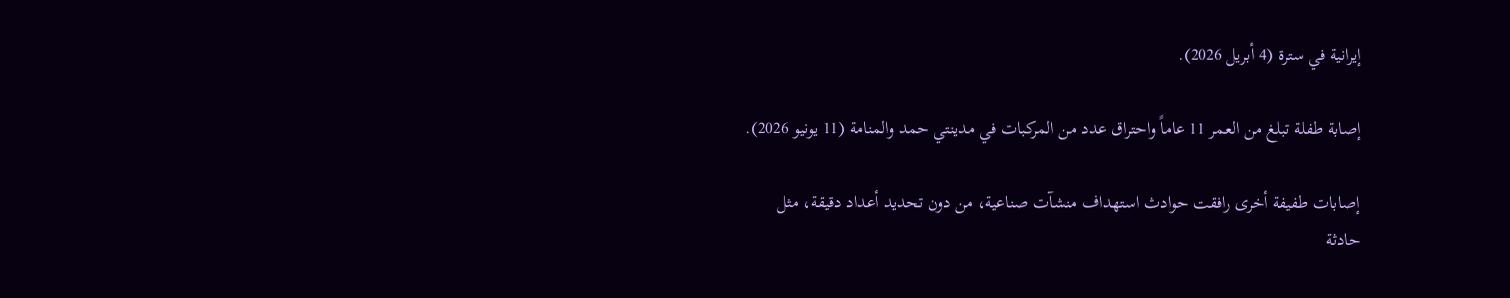إيرانية في سترة (4 أبريل 2026).

إصابة طفلة تبلغ من العمر 11 عاماً واحتراق عدد من المركبات في مدينتي حمد والمنامة (11 يونيو 2026).

إصابات طفيفة أخرى رافقت حوادث استهداف منشآت صناعية، من دون تحديد أعداد دقيقة، مثل حادثة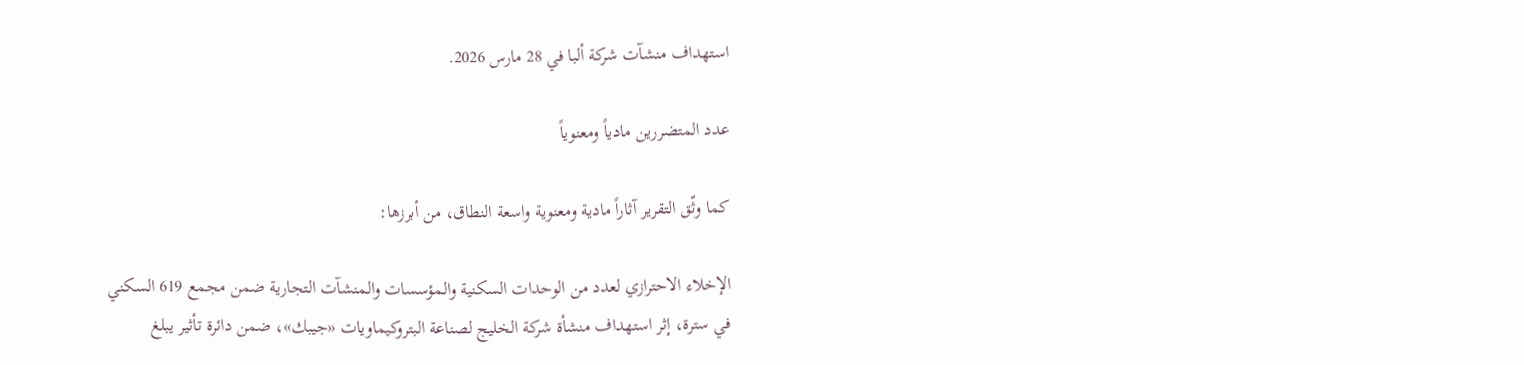استهداف منشآت شركة ألبا في 28 مارس 2026.

عدد المتضررين مادياً ومعنوياً

كما وثّق التقرير آثاراً مادية ومعنوية واسعة النطاق، من أبرزها:

الإخلاء الاحترازي لعدد من الوحدات السكنية والمؤسسات والمنشآت التجارية ضمن مجمع 619 السكني في سترة، إثر استهداف منشأة شركة الخليج لصناعة البتروكيماويات «جيبك»، ضمن دائرة تأثير يبلغ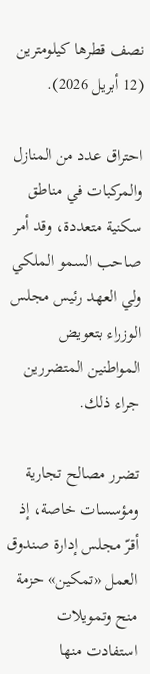نصف قطرها كيلومترين (12 أبريل 2026).

احتراق عدد من المنازل والمركبات في مناطق سكنية متعددة، وقد أمر صاحب السمو الملكي ولي العهد رئيس مجلس الوزراء بتعويض المواطنين المتضررين جراء ذلك.

تضرر مصالح تجارية ومؤسسات خاصة، إذ أقرّ مجلس إدارة صندوق العمل «تمكين» حزمة منح وتمويلات استفادت منها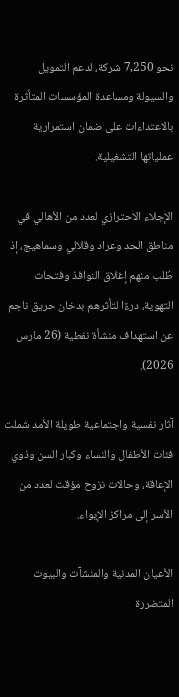نحو 7,250 شركة، لدعم التمويل والسيولة ومساعدة المؤسسات المتأثرة بالاعتداءات على ضمان استمرارية عملياتها التشغيلية.

الإجلاء الاحترازي لعدد من الأهالي في مناطق الحد وعراد وقلالي وسماهيج، إذ طُلب منهم إغلاق النوافذ وفتحات التهوية، درءًا لتأثرهم بدخان حريق ناجم عن استهداف منشأة نفطية (26 مارس 2026).

آثار نفسية واجتماعية طويلة الأمد شملت فئات الأطفال والنساء وكبار السن وذوي الإعاقة، وحالات نزوح مؤقت لعدد من الأسر إلى مراكز الإيواء.

الأعيان المدنية والمنشآت والبيوت المتضررة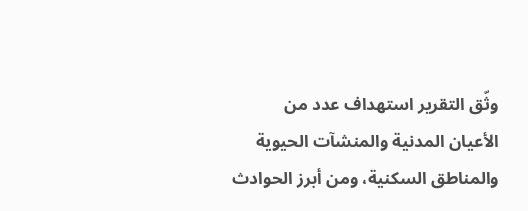وثّق التقرير استهداف عدد من الأعيان المدنية والمنشآت الحيوية والمناطق السكنية، ومن أبرز الحوادث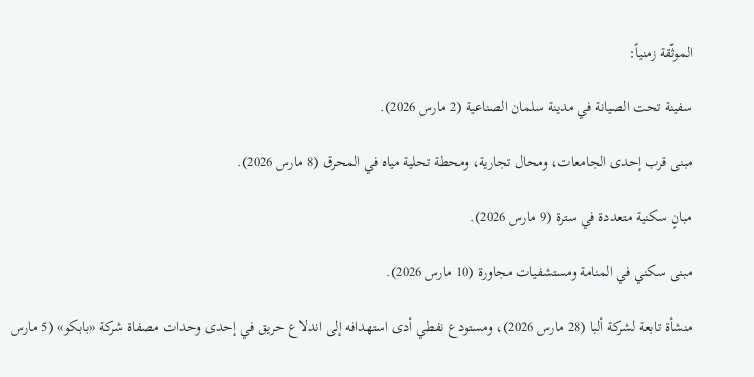الموثّقة زمنياً:

سفينة تحت الصيانة في مدينة سلمان الصناعية (2 مارس 2026).

مبنى قرب إحدى الجامعات، ومحال تجارية، ومحطة تحلية مياه في المحرق (8 مارس 2026).

مبانٍ سكنية متعددة في سترة (9 مارس 2026).

مبنى سكني في المنامة ومستشفيات مجاورة (10 مارس 2026).

منشأة تابعة لشركة ألبا (28 مارس 2026)، ومستودع نفطي أدى استهدافه إلى اندلاع حريق في إحدى وحدات مصفاة شركة «بابكو» (5 مارس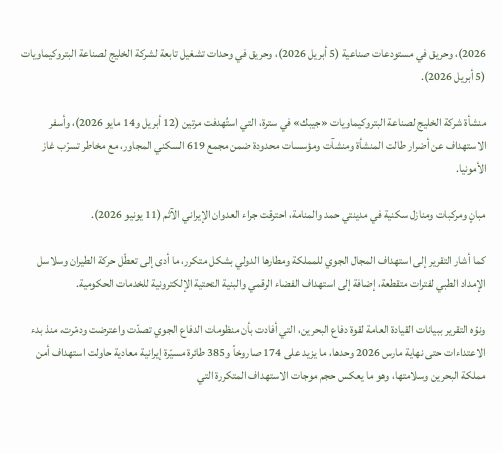2026)، وحريق في مستودعات صناعية (5 أبريل 2026)، وحريق في وحدات تشغيل تابعة لشركة الخليج لصناعة البتروكيماويات (5 أبريل 2026).

منشأة شركة الخليج لصناعة البتروكيماويات «جيبك» في سترة، التي استُهدفت مرتين (12 أبريل و14 مايو 2026)، وأسفر الاستهداف عن أضرار طالت المنشأة ومنشآت ومؤسسات محدودة ضمن مجمع 619 السكني المجاور، مع مخاطر تسرّب غاز الأمونيا.

مبانٍ ومركبات ومنازل سكنية في مدينتي حمد والمنامة، احترقت جراء العدوان الإيراني الآثم (11 يونيو 2026).

كما أشار التقرير إلى استهداف المجال الجوي للمملكة ومطارها الدولي بشكل متكرر، ما أدى إلى تعطّل حركة الطيران وسلاسل الإمداد الطبي لفترات متقطعة، إضافة إلى استهداف الفضاء الرقمي والبنية التحتية الإلكترونية للخدمات الحكومية.

ونوّه التقرير ببيانات القيادة العامة لقوة دفاع البحرين، التي أفادت بأن منظومات الدفاع الجوي تصدّت واعترضت ودمّرت، منذ بدء الاعتداءات حتى نهاية مارس 2026 وحدها، ما يزيد على 174 صاروخاً و385 طائرة مسيّرة إيرانية معادية حاولت استهداف أمن مملكة البحرين وسلامتها، وهو ما يعكس حجم موجات الاستهداف المتكررة التي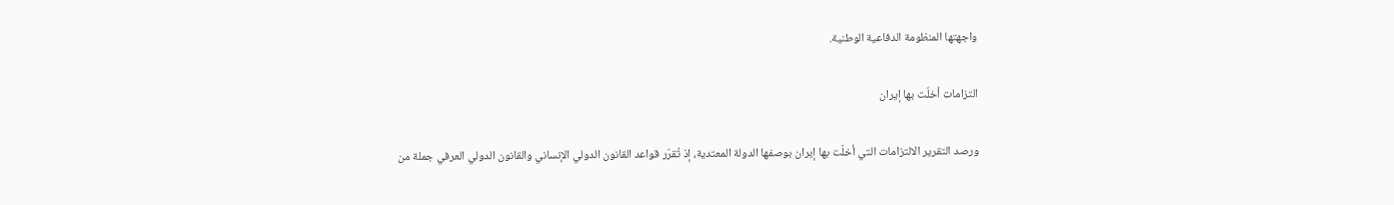واجهتها المنظومة الدفاعية الوطنية.

التزامات أخلّت بها إيران

ورصد التقرير الالتزامات التي أخلّت بها إيران بوصفها الدولة المعتدية، إذ تُقرّر قواعد القانون الدولي الإنساني والقانون الدولي العرفي جملة من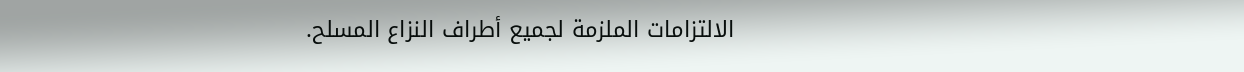الالتزامات الملزمة لجميع أطراف النزاع المسلح.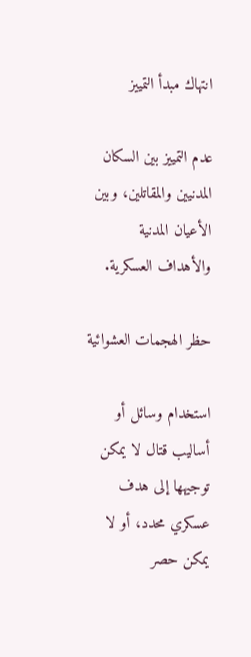انتهاك مبدأ التمييز

عدم التمييز بين السكان المدنيين والمقاتلين، وبين الأعيان المدنية والأهداف العسكرية.

حظر الهجمات العشوائية

استخدام وسائل أو أساليب قتال لا يمكن توجيهها إلى هدف عسكري محدد، أو لا يمكن حصر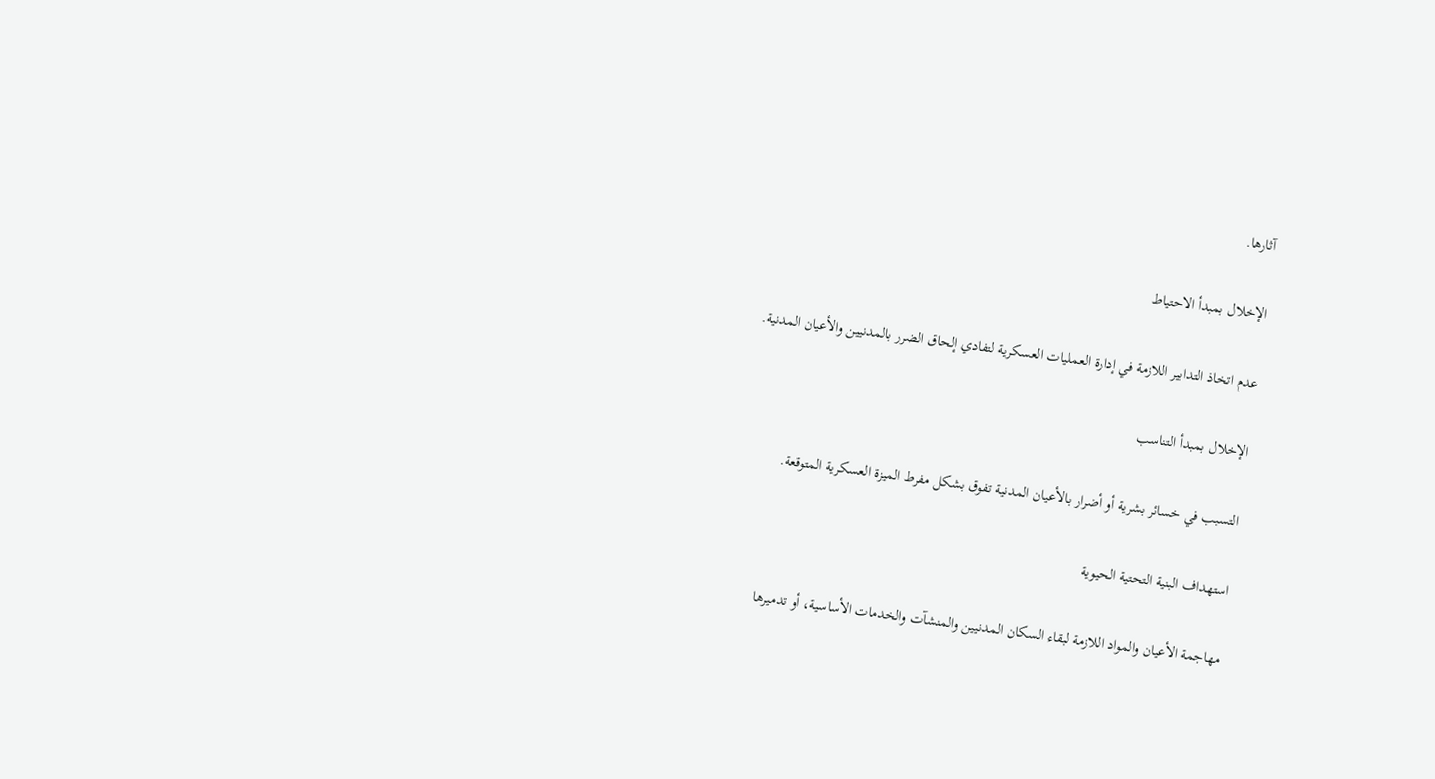آثارها.

الإخلال بمبدأ الاحتياط

عدم اتخاذ التدابير اللازمة في إدارة العمليات العسكرية لتفادي إلحاق الضرر بالمدنيين والأعيان المدنية.

الإخلال بمبدأ التناسب

التسبب في خسائر بشرية أو أضرار بالأعيان المدنية تفوق بشكل مفرط الميزة العسكرية المتوقعة.

استهداف البنية التحتية الحيوية

مهاجمة الأعيان والمواد اللازمة لبقاء السكان المدنيين والمنشآت والخدمات الأساسية، أو تدميرها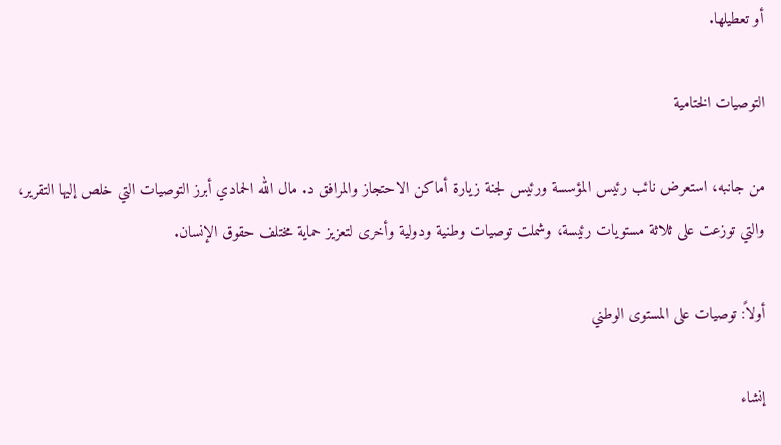أو تعطيلها.

التوصيات الختامية

من جانبه، استعرض نائب رئيس المؤسسة ورئيس لجنة زيارة أماكن الاحتجاز والمرافق د. مال الله الحمادي أبرز التوصيات التي خلص إليها التقرير، والتي توزعت على ثلاثة مستويات رئيسة، وشملت توصيات وطنية ودولية وأخرى لتعزيز حماية مختلف حقوق الإنسان.

أولاً: توصيات على المستوى الوطني

إنشاء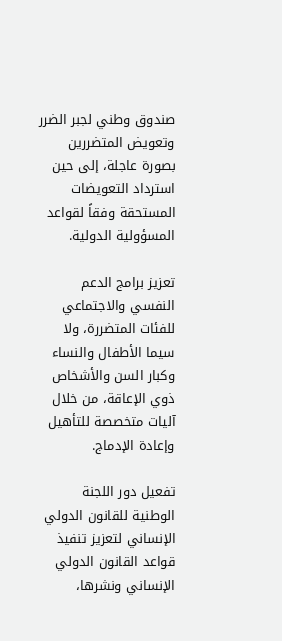صندوق وطني لجبر الضرر وتعويض المتضررين بصورة عاجلة، إلى حين استرداد التعويضات المستحقة وفقاً لقواعد المسؤولية الدولية.

تعزيز برامج الدعم النفسي والاجتماعي للفئات المتضررة، ولا سيما الأطفال والنساء وكبار السن والأشخاص ذوي الإعاقة، من خلال آليات متخصصة للتأهيل وإعادة الإدماج.

تفعيل دور اللجنة الوطنية للقانون الدولي الإنساني لتعزيز تنفيذ قواعد القانون الدولي الإنساني ونشرها،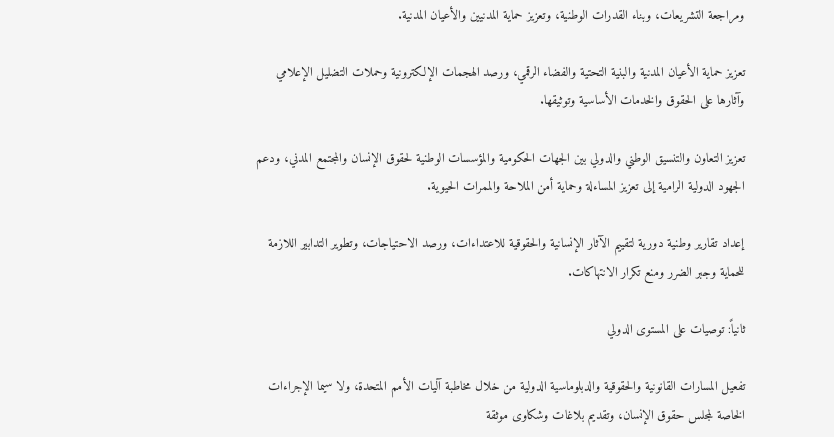ومراجعة التشريعات، وبناء القدرات الوطنية، وتعزيز حماية المدنيين والأعيان المدنية.

تعزيز حماية الأعيان المدنية والبنية التحتية والفضاء الرقمي، ورصد الهجمات الإلكترونية وحملات التضليل الإعلامي وآثارها على الحقوق والخدمات الأساسية وتوثيقها.

تعزيز التعاون والتنسيق الوطني والدولي بين الجهات الحكومية والمؤسسات الوطنية لحقوق الإنسان والمجتمع المدني، ودعم الجهود الدولية الرامية إلى تعزيز المساءلة وحماية أمن الملاحة والممرات الحيوية.

إعداد تقارير وطنية دورية لتقييم الآثار الإنسانية والحقوقية للاعتداءات، ورصد الاحتياجات، وتطوير التدابير اللازمة للحماية وجبر الضرر ومنع تكرار الانتهاكات.

ثانياً: توصيات على المستوى الدولي

تفعيل المسارات القانونية والحقوقية والدبلوماسية الدولية من خلال مخاطبة آليات الأمم المتحدة، ولا سيما الإجراءات الخاصة لمجلس حقوق الإنسان، وتقديم بلاغات وشكاوى موثقة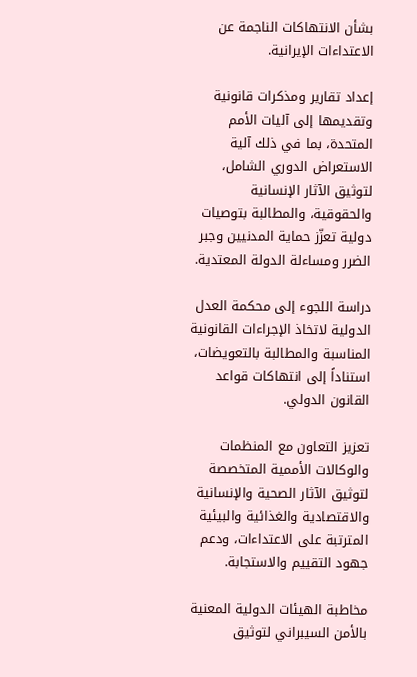بشأن الانتهاكات الناجمة عن الاعتداءات الإيرانية.

إعداد تقارير ومذكرات قانونية وتقديمها إلى آليات الأمم المتحدة، بما في ذلك آلية الاستعراض الدوري الشامل، لتوثيق الآثار الإنسانية والحقوقية، والمطالبة بتوصيات دولية تعزّز حماية المدنيين وجبر الضرر ومساءلة الدولة المعتدية.

دراسة اللجوء إلى محكمة العدل الدولية لاتخاذ الإجراءات القانونية المناسبة والمطالبة بالتعويضات، استناداً إلى انتهاكات قواعد القانون الدولي.

تعزيز التعاون مع المنظمات والوكالات الأممية المتخصصة لتوثيق الآثار الصحية والإنسانية والاقتصادية والغذائية والبيئية المترتبة على الاعتداءات، ودعم جهود التقييم والاستجابة.

مخاطبة الهيئات الدولية المعنية بالأمن السيبراني لتوثيق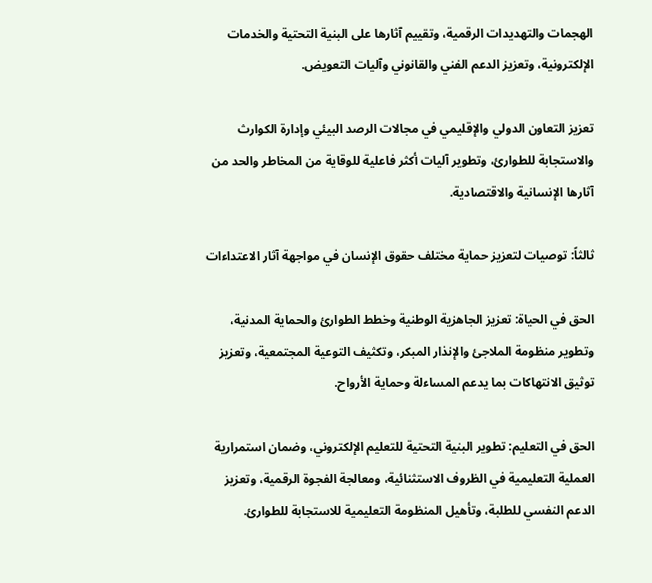الهجمات والتهديدات الرقمية، وتقييم آثارها على البنية التحتية والخدمات الإلكترونية، وتعزيز الدعم الفني والقانوني وآليات التعويض.

تعزيز التعاون الدولي والإقليمي في مجالات الرصد البيئي وإدارة الكوارث والاستجابة للطوارئ، وتطوير آليات أكثر فاعلية للوقاية من المخاطر والحد من آثارها الإنسانية والاقتصادية.

ثالثاً: توصيات لتعزيز حماية مختلف حقوق الإنسان في مواجهة آثار الاعتداءات

الحق في الحياة: تعزيز الجاهزية الوطنية وخطط الطوارئ والحماية المدنية، وتطوير منظومة الملاجئ والإنذار المبكر، وتكثيف التوعية المجتمعية، وتعزيز توثيق الانتهاكات بما يدعم المساءلة وحماية الأرواح.

الحق في التعليم: تطوير البنية التحتية للتعليم الإلكتروني، وضمان استمرارية العملية التعليمية في الظروف الاستثنائية، ومعالجة الفجوة الرقمية، وتعزيز الدعم النفسي للطلبة، وتأهيل المنظومة التعليمية للاستجابة للطوارئ.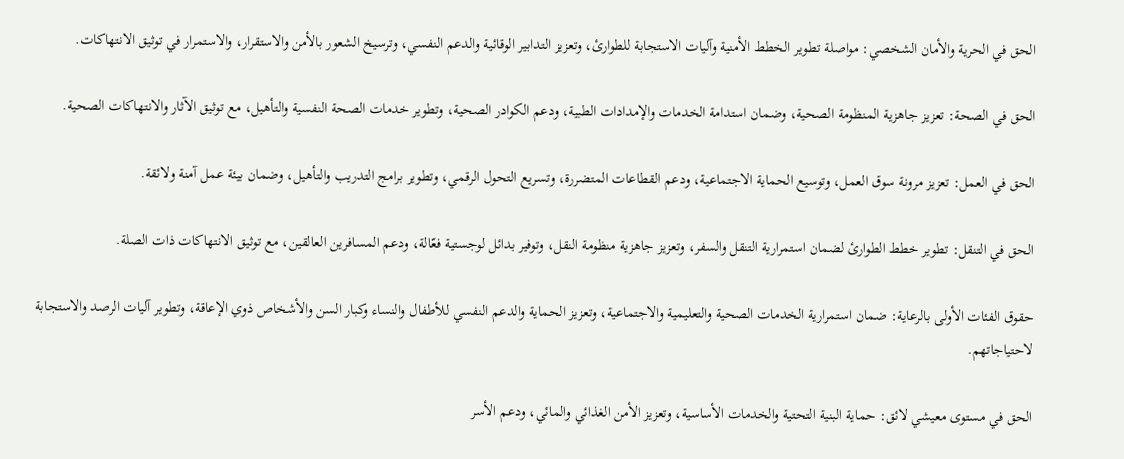الحق في الحرية والأمان الشخصي: مواصلة تطوير الخطط الأمنية وآليات الاستجابة للطوارئ، وتعزيز التدابير الوقائية والدعم النفسي، وترسيخ الشعور بالأمن والاستقرار، والاستمرار في توثيق الانتهاكات.

الحق في الصحة: تعزيز جاهزية المنظومة الصحية، وضمان استدامة الخدمات والإمدادات الطبية، ودعم الكوادر الصحية، وتطوير خدمات الصحة النفسية والتأهيل، مع توثيق الآثار والانتهاكات الصحية.

الحق في العمل: تعزيز مرونة سوق العمل، وتوسيع الحماية الاجتماعية، ودعم القطاعات المتضررة، وتسريع التحول الرقمي، وتطوير برامج التدريب والتأهيل، وضمان بيئة عمل آمنة ولائقة.

الحق في التنقل: تطوير خطط الطوارئ لضمان استمرارية التنقل والسفر، وتعزيز جاهزية منظومة النقل، وتوفير بدائل لوجستية فعّالة، ودعم المسافرين العالقين، مع توثيق الانتهاكات ذات الصلة.

حقوق الفئات الأولى بالرعاية: ضمان استمرارية الخدمات الصحية والتعليمية والاجتماعية، وتعزيز الحماية والدعم النفسي للأطفال والنساء وكبار السن والأشخاص ذوي الإعاقة، وتطوير آليات الرصد والاستجابة لاحتياجاتهم.

الحق في مستوى معيشي لائق: حماية البنية التحتية والخدمات الأساسية، وتعزيز الأمن الغذائي والمائي، ودعم الأسر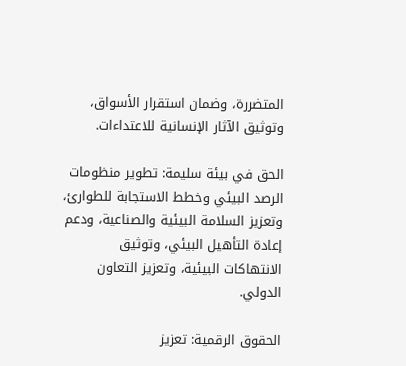المتضررة، وضمان استقرار الأسواق، وتوثيق الآثار الإنسانية للاعتداءات.

الحق في بيئة سليمة: تطوير منظومات الرصد البيئي وخطط الاستجابة للطوارئ، وتعزيز السلامة البيئية والصناعية، ودعم إعادة التأهيل البيئي، وتوثيق الانتهاكات البيئية، وتعزيز التعاون الدولي.

الحقوق الرقمية: تعزيز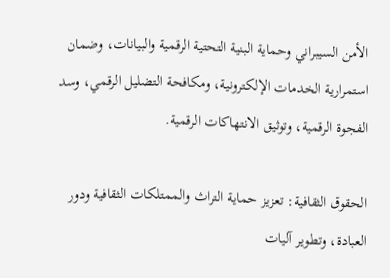الأمن السيبراني وحماية البنية التحتية الرقمية والبيانات، وضمان استمرارية الخدمات الإلكترونية، ومكافحة التضليل الرقمي، وسد الفجوة الرقمية، وتوثيق الانتهاكات الرقمية.

الحقوق الثقافية: تعزيز حماية التراث والممتلكات الثقافية ودور العبادة، وتطوير آليات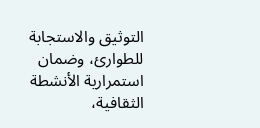التوثيق والاستجابة للطوارئ، وضمان استمرارية الأنشطة الثقافية،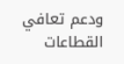ودعم تعافي القطاعات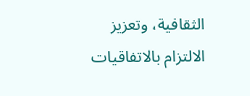الثقافية، وتعزيز الالتزام بالاتفاقيات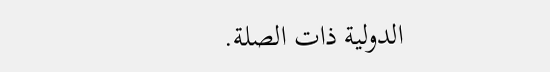الدولية ذات الصلة.